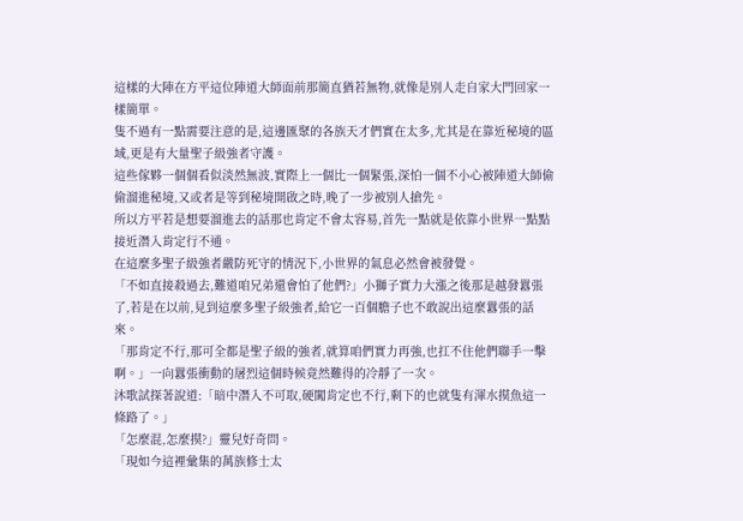這樣的大陣在方平這位陣道大師面前那簡直猶若無物,就像是別人走自家大門回家一樣簡單。
隻不過有一點需要注意的是,這邊匯聚的各族天才們實在太多,尤其是在靠近秘境的區域,更是有大量聖子級強者守護。
這些傢夥一個個看似淡然無波,實際上一個比一個緊張,深怕一個不小心被陣道大師偷偷溜進秘境,又或者是等到秘境開啟之時,晚了一步被別人搶先。
所以方平若是想要溜進去的話那也肯定不會太容易,首先一點就是依靠小世界一點點接近潛入肯定行不通。
在這麼多聖子級強者嚴防死守的情況下,小世界的氣息必然會被發覺。
「不如直接殺過去,難道咱兄弟還會怕了他們?」小獅子實力大漲之後那是越發囂張了,若是在以前,見到這麼多聖子級強者,給它一百個膽子也不敢說出這麼囂張的話來。
「那肯定不行,那可全都是聖子級的強者,就算咱們實力再強,也扛不住他們聯手一擊啊。」一向囂張衝動的屠烈這個時候竟然難得的冷靜了一次。
沐歌試探著說道:「暗中潛入不可取,硬闖肯定也不行,剩下的也就隻有渾水摸魚這一條路了。」
「怎麼混,怎麼摸?」靈兒好奇問。
「現如今這裡彙集的萬族修士太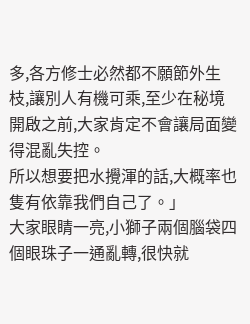多,各方修士必然都不願節外生枝,讓別人有機可乘,至少在秘境開啟之前,大家肯定不會讓局面變得混亂失控。
所以想要把水攪渾的話,大概率也隻有依靠我們自己了。」
大家眼睛一亮,小獅子兩個腦袋四個眼珠子一通亂轉,很快就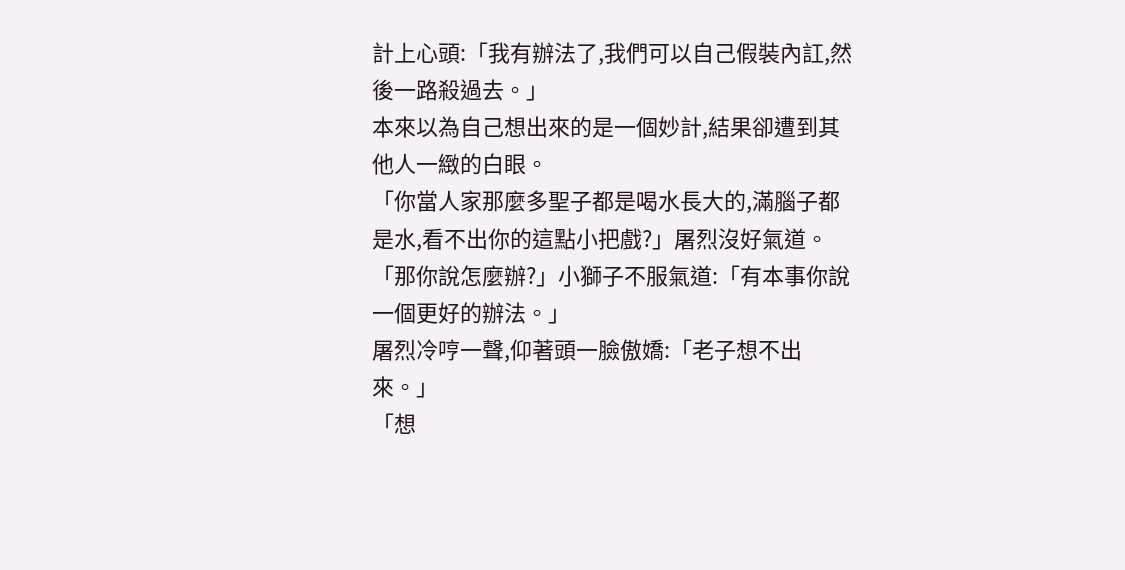計上心頭:「我有辦法了,我們可以自己假裝內訌,然後一路殺過去。」
本來以為自己想出來的是一個妙計,結果卻遭到其他人一緻的白眼。
「你當人家那麼多聖子都是喝水長大的,滿腦子都是水,看不出你的這點小把戲?」屠烈沒好氣道。
「那你說怎麼辦?」小獅子不服氣道:「有本事你說一個更好的辦法。」
屠烈冷哼一聲,仰著頭一臉傲嬌:「老子想不出來。」
「想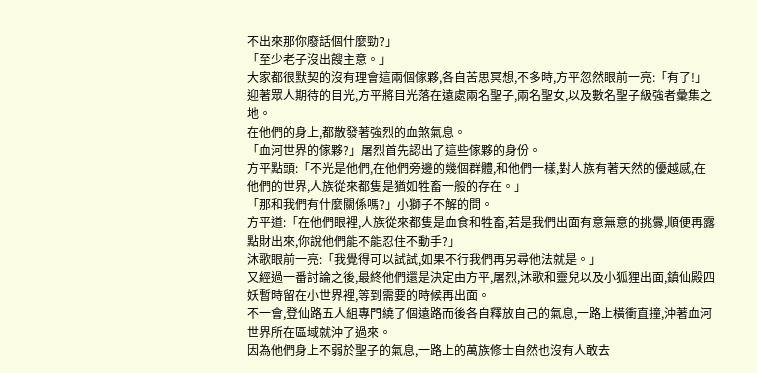不出來那你廢話個什麼勁?」
「至少老子沒出餿主意。」
大家都很默契的沒有理會這兩個傢夥,各自苦思冥想,不多時,方平忽然眼前一亮:「有了!」
迎著眾人期待的目光,方平將目光落在遠處兩名聖子,兩名聖女,以及數名聖子級強者彙集之地。
在他們的身上,都散發著強烈的血煞氣息。
「血河世界的傢夥?」屠烈首先認出了這些傢夥的身份。
方平點頭:「不光是他們,在他們旁邊的幾個群體,和他們一樣,對人族有著天然的優越感,在他們的世界,人族從來都隻是猶如牲畜一般的存在。」
「那和我們有什麼關係嗎?」小獅子不解的問。
方平道:「在他們眼裡,人族從來都隻是血食和牲畜,若是我們出面有意無意的挑釁,順便再露點財出來,你說他們能不能忍住不動手?」
沐歌眼前一亮:「我覺得可以試試,如果不行我們再另尋他法就是。」
又經過一番討論之後,最終他們還是決定由方平,屠烈,沐歌和靈兒以及小狐狸出面,鎮仙殿四妖暫時留在小世界裡,等到需要的時候再出面。
不一會,登仙路五人組專門繞了個遠路而後各自釋放自己的氣息,一路上橫衝直撞,沖著血河世界所在區域就沖了過來。
因為他們身上不弱於聖子的氣息,一路上的萬族修士自然也沒有人敢去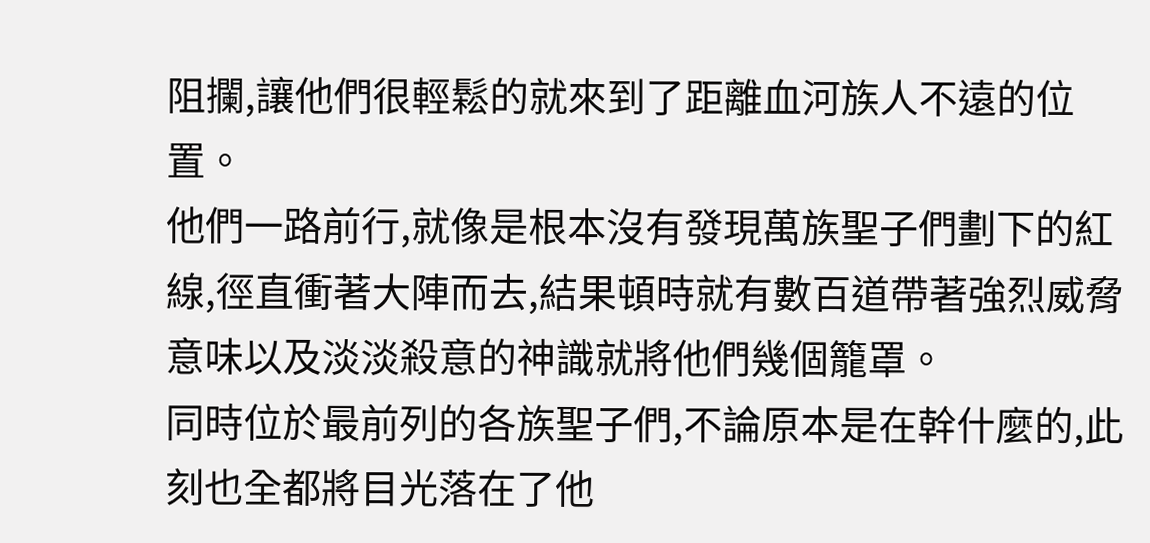阻攔,讓他們很輕鬆的就來到了距離血河族人不遠的位置。
他們一路前行,就像是根本沒有發現萬族聖子們劃下的紅線,徑直衝著大陣而去,結果頓時就有數百道帶著強烈威脅意味以及淡淡殺意的神識就將他們幾個籠罩。
同時位於最前列的各族聖子們,不論原本是在幹什麼的,此刻也全都將目光落在了他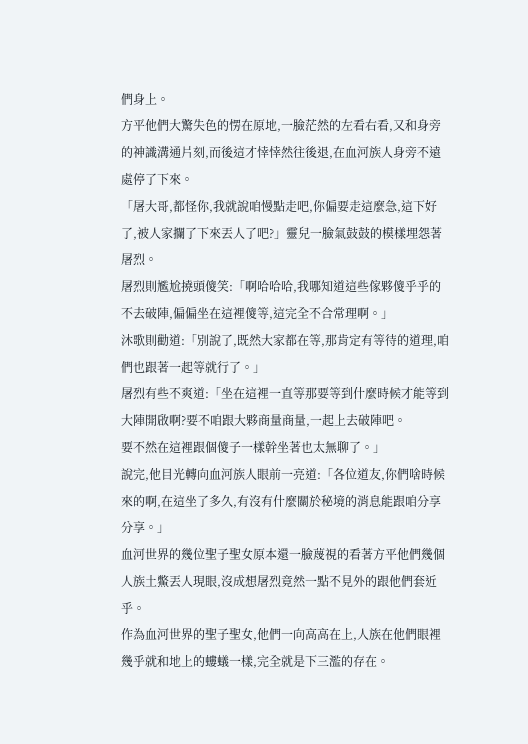們身上。
方平他們大驚失色的愣在原地,一臉茫然的左看右看,又和身旁的神識溝通片刻,而後這才悻悻然往後退,在血河族人身旁不遠處停了下來。
「屠大哥,都怪你,我就說咱慢點走吧,你偏要走這麼急,這下好了,被人家攔了下來丟人了吧?」靈兒一臉氣鼓鼓的模樣埋怨著屠烈。
屠烈則尷尬撓頭傻笑:「啊哈哈哈,我哪知道這些傢夥傻乎乎的不去破陣,偏偏坐在這裡傻等,這完全不合常理啊。」
沐歌則勸道:「別說了,既然大家都在等,那肯定有等待的道理,咱們也跟著一起等就行了。」
屠烈有些不爽道:「坐在這裡一直等那要等到什麼時候才能等到大陣開啟啊?要不咱跟大夥商量商量,一起上去破陣吧。
要不然在這裡跟個傻子一樣幹坐著也太無聊了。」
說完,他目光轉向血河族人眼前一亮道:「各位道友,你們啥時候來的啊,在這坐了多久,有沒有什麼關於秘境的消息能跟咱分享分享。」
血河世界的幾位聖子聖女原本還一臉蔑視的看著方平他們幾個人族土鱉丟人現眼,沒成想屠烈竟然一點不見外的跟他們套近乎。
作為血河世界的聖子聖女,他們一向高高在上,人族在他們眼裡幾乎就和地上的螻蟻一樣,完全就是下三濫的存在。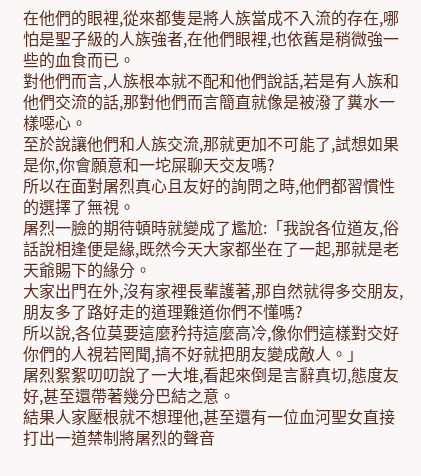在他們的眼裡,從來都隻是將人族當成不入流的存在,哪怕是聖子級的人族強者,在他們眼裡,也依舊是稍微強一些的血食而已。
對他們而言,人族根本就不配和他們說話,若是有人族和他們交流的話,那對他們而言簡直就像是被潑了糞水一樣噁心。
至於說讓他們和人族交流,那就更加不可能了,試想如果是你,你會願意和一坨屎聊天交友嗎?
所以在面對屠烈真心且友好的詢問之時,他們都習慣性的選擇了無視。
屠烈一臉的期待頓時就變成了尷尬:「我說各位道友,俗話說相逢便是緣,既然今天大家都坐在了一起,那就是老天爺賜下的緣分。
大家出門在外,沒有家裡長輩護著,那自然就得多交朋友,朋友多了路好走的道理難道你們不懂嗎?
所以說,各位莫要這麼矜持這麼高冷,像你們這樣對交好你們的人視若罔聞,搞不好就把朋友變成敵人。」
屠烈絮絮叨叨說了一大堆,看起來倒是言辭真切,態度友好,甚至還帶著幾分巴結之意。
結果人家壓根就不想理他,甚至還有一位血河聖女直接打出一道禁制將屠烈的聲音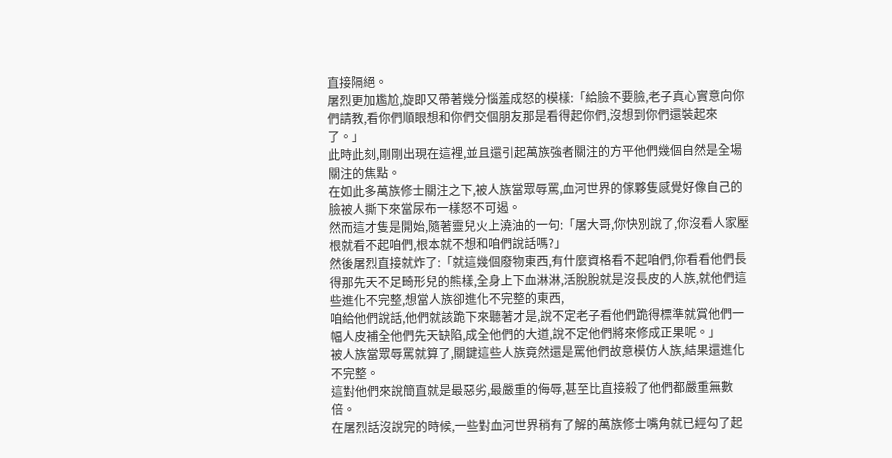直接隔絕。
屠烈更加尷尬,旋即又帶著幾分惱羞成怒的模樣:「給臉不要臉,老子真心實意向你們請教,看你們順眼想和你們交個朋友那是看得起你們,沒想到你們還裝起來了。」
此時此刻,剛剛出現在這裡,並且還引起萬族強者關注的方平他們幾個自然是全場關注的焦點。
在如此多萬族修士關注之下,被人族當眾辱罵,血河世界的傢夥隻感覺好像自己的臉被人撕下來當尿布一樣怒不可遏。
然而這才隻是開始,隨著靈兒火上澆油的一句:「屠大哥,你快別說了,你沒看人家壓根就看不起咱們,根本就不想和咱們說話嗎?」
然後屠烈直接就炸了:「就這幾個廢物東西,有什麼資格看不起咱們,你看看他們長得那先天不足畸形兒的熊樣,全身上下血淋淋,活脫脫就是沒長皮的人族,就他們這些進化不完整,想當人族卻進化不完整的東西,
咱給他們說話,他們就該跪下來聽著才是,說不定老子看他們跪得標準就賞他們一幅人皮補全他們先天缺陷,成全他們的大道,說不定他們將來修成正果呢。」
被人族當眾辱罵就算了,關鍵這些人族竟然還是罵他們故意模仿人族,結果還進化不完整。
這對他們來說簡直就是最惡劣,最嚴重的侮辱,甚至比直接殺了他們都嚴重無數倍。
在屠烈話沒說完的時候,一些對血河世界稍有了解的萬族修士嘴角就已經勾了起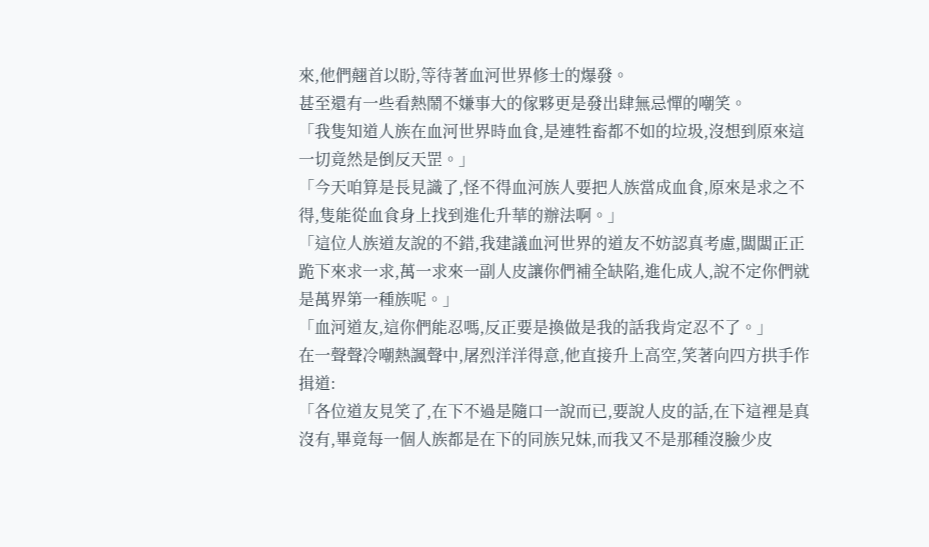來,他們翹首以盼,等待著血河世界修士的爆發。
甚至還有一些看熱鬧不嫌事大的傢夥更是發出肆無忌憚的嘲笑。
「我隻知道人族在血河世界時血食,是連牲畜都不如的垃圾,沒想到原來這一切竟然是倒反天罡。」
「今天咱算是長見識了,怪不得血河族人要把人族當成血食,原來是求之不得,隻能從血食身上找到進化升華的辦法啊。」
「這位人族道友說的不錯,我建議血河世界的道友不妨認真考慮,闆闆正正跪下來求一求,萬一求來一副人皮讓你們補全缺陷,進化成人,說不定你們就是萬界第一種族呢。」
「血河道友,這你們能忍嗎,反正要是換做是我的話我肯定忍不了。」
在一聲聲冷嘲熱諷聲中,屠烈洋洋得意,他直接升上高空,笑著向四方拱手作揖道:
「各位道友見笑了,在下不過是隨口一說而已,要說人皮的話,在下這裡是真沒有,畢竟每一個人族都是在下的同族兄妹,而我又不是那種沒臉少皮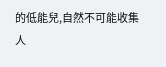的低能兒,自然不可能收集人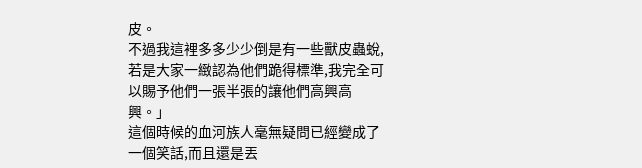皮。
不過我這裡多多少少倒是有一些獸皮蟲蛻,若是大家一緻認為他們跪得標準,我完全可以賜予他們一張半張的讓他們高興高興。」
這個時候的血河族人毫無疑問已經變成了一個笑話,而且還是丟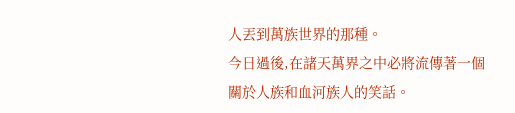人丟到萬族世界的那種。
今日過後,在諸天萬界之中必將流傳著一個關於人族和血河族人的笑話。